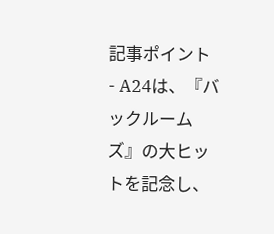記事ポイント
- A24は、『バックルームズ』の大ヒットを記念し、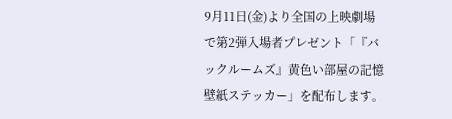9月11日(金)より全国の上映劇場で第2弾入場者プレゼント「『バックルームズ』黄色い部屋の記憶 壁紙ステッカー」を配布します。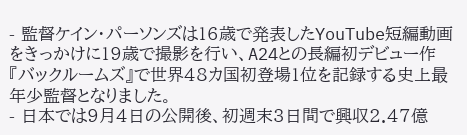- 監督ケイン・パーソンズは16歳で発表したYouTube短編動画をきっかけに19歳で撮影を行い、A24との長編初デビュー作『バックルームズ』で世界48カ国初登場1位を記録する史上最年少監督となりました。
- 日本では9月4日の公開後、初週末3日間で興収2.47億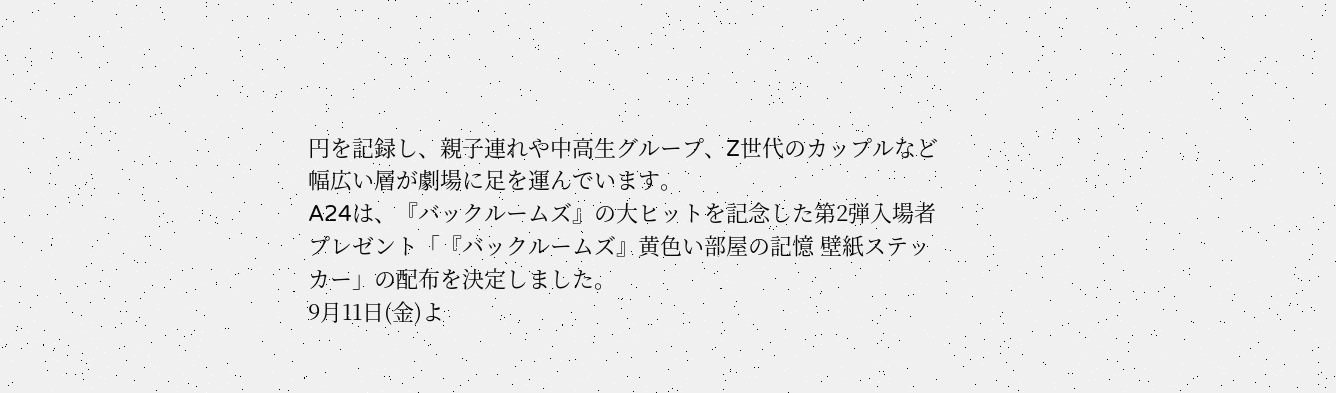円を記録し、親子連れや中高生グループ、Z世代のカップルなど幅広い層が劇場に足を運んでいます。
A24は、『バックルームズ』の大ヒットを記念した第2弾入場者プレゼント「『バックルームズ』黄色い部屋の記憶 壁紙ステッカー」の配布を決定しました。
9月11日(金)よ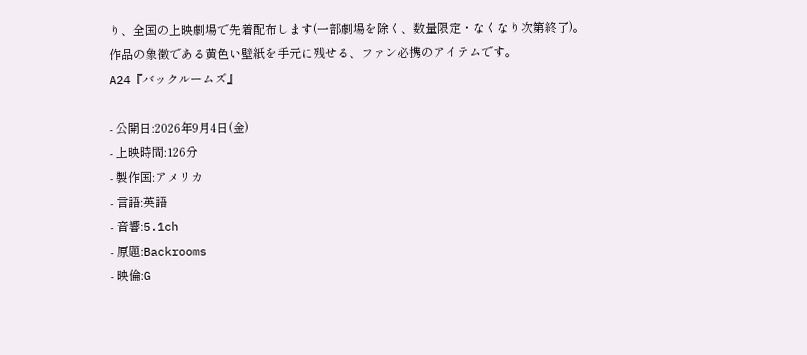り、全国の上映劇場で先着配布します(一部劇場を除く、数量限定・なくなり次第終了)。
作品の象徴である黄色い壁紙を手元に残せる、ファン必携のアイテムです。
A24『バックルームズ』

- 公開日:2026年9月4日(金)
- 上映時間:126分
- 製作国:アメリカ
- 言語:英語
- 音響:5.1ch
- 原題:Backrooms
- 映倫:G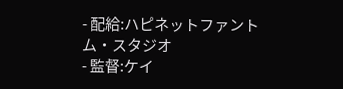- 配給:ハピネットファントム・スタジオ
- 監督:ケイ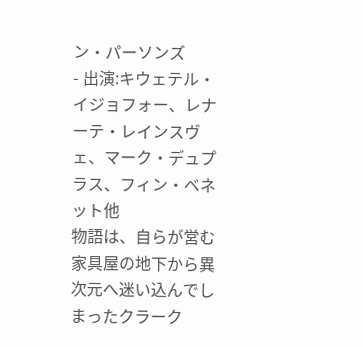ン・パーソンズ
- 出演:キウェテル・イジョフォー、レナーテ・レインスヴェ、マーク・デュプラス、フィン・ベネット他
物語は、自らが営む家具屋の地下から異次元へ迷い込んでしまったクラーク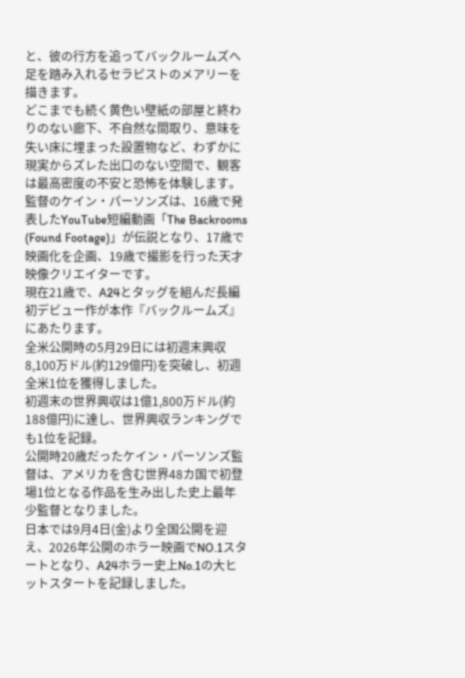と、彼の行方を追ってバックルームズへ足を踏み入れるセラピストのメアリーを描きます。
どこまでも続く黄色い壁紙の部屋と終わりのない廊下、不自然な間取り、意味を失い床に埋まった設置物など、わずかに現実からズレた出口のない空間で、観客は最高密度の不安と恐怖を体験します。
監督のケイン・パーソンズは、16歳で発表したYouTube短編動画「The Backrooms (Found Footage)」が伝説となり、17歳で映画化を企画、19歳で撮影を行った天才映像クリエイターです。
現在21歳で、A24とタッグを組んだ長編初デビュー作が本作『バックルームズ』にあたります。
全米公開時の5月29日には初週末興収8,100万ドル(約129億円)を突破し、初週全米1位を獲得しました。
初週末の世界興収は1億1,800万ドル(約188億円)に達し、世界興収ランキングでも1位を記録。
公開時20歳だったケイン・パーソンズ監督は、アメリカを含む世界48カ国で初登場1位となる作品を生み出した史上最年少監督となりました。
日本では9月4日(金)より全国公開を迎え、2026年公開のホラー映画でNO.1スタートとなり、A24ホラー史上No.1の大ヒットスタートを記録しました。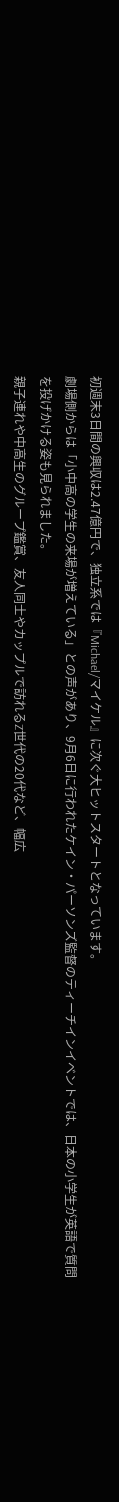初週末3日間の興収は2.47億円で、独立系では『Michael/マイケル』に次ぐ大ヒットスタートとなっています。
劇場側からは「小中高の学生の来場が増えている」との声があり、9月6日に行われたケイン・パーソンズ監督のティーチインイベントでは、日本の小学生が英語で質問を投げかける姿も見られました。
親子連れや中高生のグループ鑑賞、友人同士やカップルで訪れるZ世代の20代など、幅広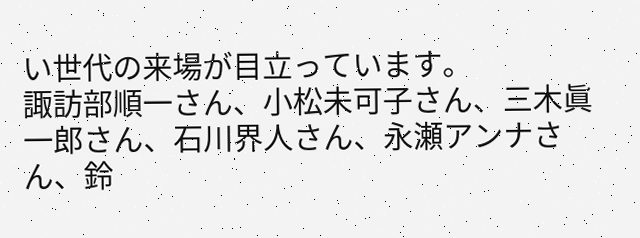い世代の来場が目立っています。
諏訪部順一さん、小松未可子さん、三木眞一郎さん、石川界人さん、永瀬アンナさん、鈴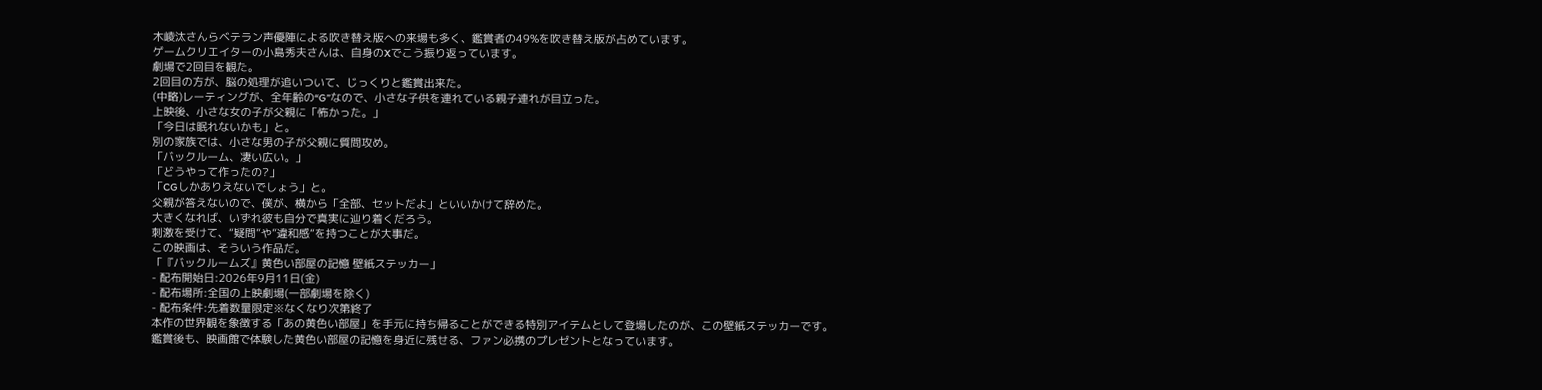木崚汰さんらベテラン声優陣による吹き替え版への来場も多く、鑑賞者の49%を吹き替え版が占めています。
ゲームクリエイターの小島秀夫さんは、自身のXでこう振り返っています。
劇場で2回目を観た。
2回目の方が、脳の処理が追いついて、じっくりと鑑賞出来た。
(中略)レーティングが、全年齢の“G”なので、小さな子供を連れている親子連れが目立った。
上映後、小さな女の子が父親に「怖かった。」
「今日は眠れないかも」と。
別の家族では、小さな男の子が父親に質問攻め。
「バックルーム、凄い広い。」
「どうやって作ったの?」
「CGしかありえないでしょう」と。
父親が答えないので、僕が、横から「全部、セットだよ」といいかけて辞めた。
大きくなれば、いずれ彼も自分で真実に辿り着くだろう。
刺激を受けて、“疑問”や”違和感“を持つことが大事だ。
この映画は、そういう作品だ。
「『バックルームズ』黄色い部屋の記憶 壁紙ステッカー」
- 配布開始日:2026年9月11日(金)
- 配布場所:全国の上映劇場(一部劇場を除く)
- 配布条件:先着数量限定※なくなり次第終了
本作の世界観を象徴する「あの黄色い部屋」を手元に持ち帰ることができる特別アイテムとして登場したのが、この壁紙ステッカーです。
鑑賞後も、映画館で体験した黄色い部屋の記憶を身近に残せる、ファン必携のプレゼントとなっています。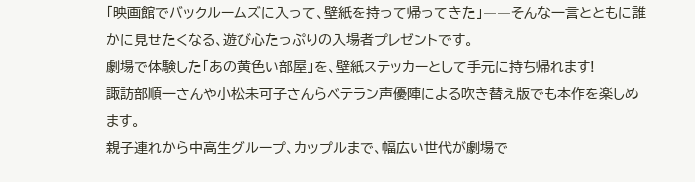「映画館でバックルームズに入って、壁紙を持って帰ってきた」――そんな一言とともに誰かに見せたくなる、遊び心たっぷりの入場者プレゼントです。
劇場で体験した「あの黄色い部屋」を、壁紙ステッカーとして手元に持ち帰れます!
諏訪部順一さんや小松未可子さんらベテラン声優陣による吹き替え版でも本作を楽しめます。
親子連れから中高生グループ、カップルまで、幅広い世代が劇場で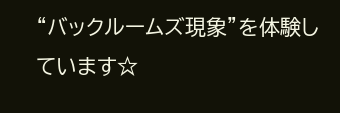“バックルームズ現象”を体験しています☆